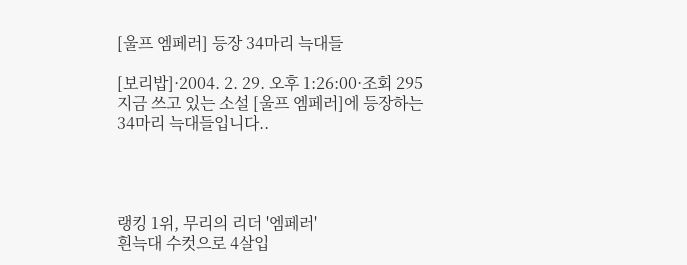[울프 엠페러] 등장 34마리 늑대들

[보리밥]·2004. 2. 29. 오후 1:26:00·조회 295
지금 쓰고 있는 소설 [울프 엠페러]에 등장하는 34마리 늑대들입니다..




랭킹 1위, 무리의 리더 '엠페러'
흰늑대 수컷으로 4살입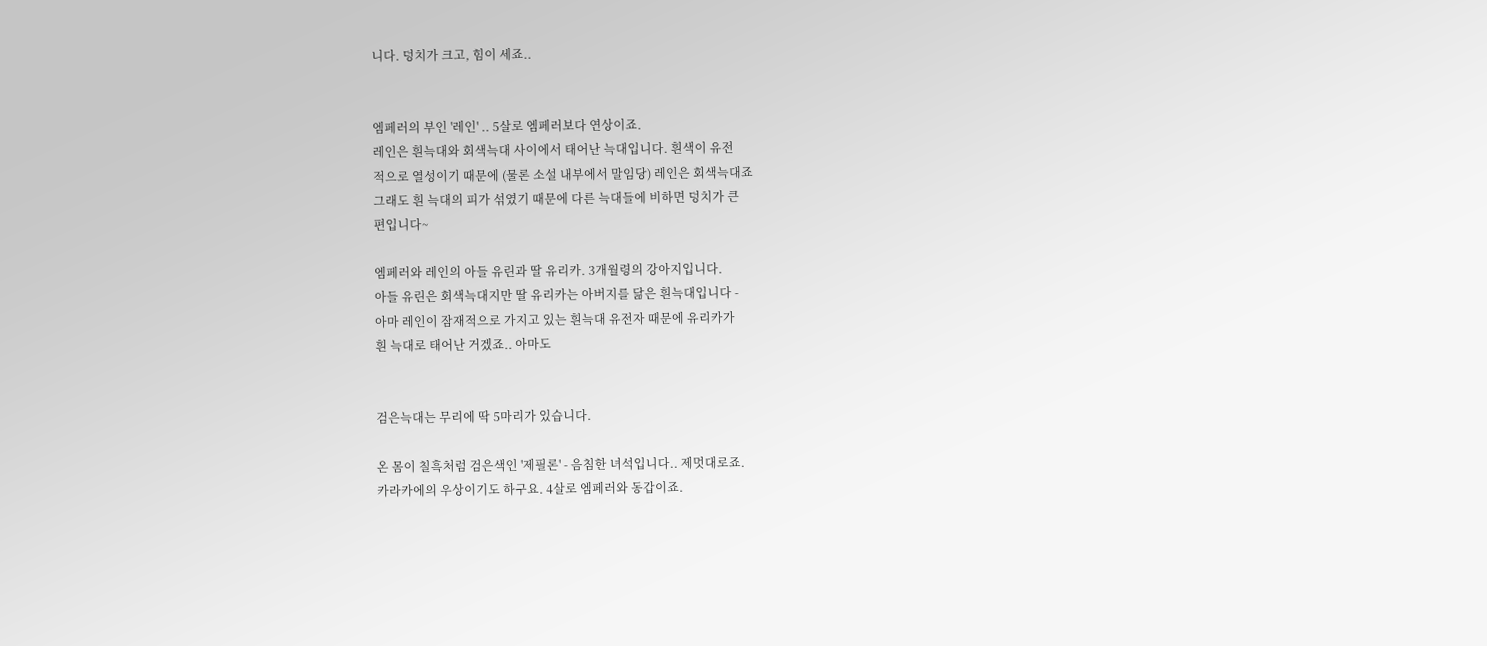니다. 덩치가 크고, 힘이 세죠..


엠페러의 부인 '레인' .. 5살로 엠페러보다 연상이죠.
레인은 흰늑대와 회색늑대 사이에서 태어난 늑대입니다. 흰색이 유전
적으로 열성이기 때문에 (물론 소설 내부에서 말임당) 레인은 회색늑대죠
그래도 흰 늑대의 피가 섞였기 때문에 다른 늑대들에 비하면 덩치가 큰
편입니다~

엠페러와 레인의 아들 유린과 딸 유리카. 3개월령의 강아지입니다.
아들 유린은 회색늑대지만 딸 유리카는 아버지를 닮은 흰늑대입니다 -
아마 레인이 잠재적으로 가지고 있는 흰늑대 유전자 때문에 유리카가
흰 늑대로 태어난 거겠죠.. 아마도


검은늑대는 무리에 딱 5마리가 있습니다.

온 몸이 칠흑처럼 검은색인 '제필론' - 음침한 녀석입니다.. 제멋대로죠.
카라카에의 우상이기도 하구요. 4살로 엠페러와 동갑이죠.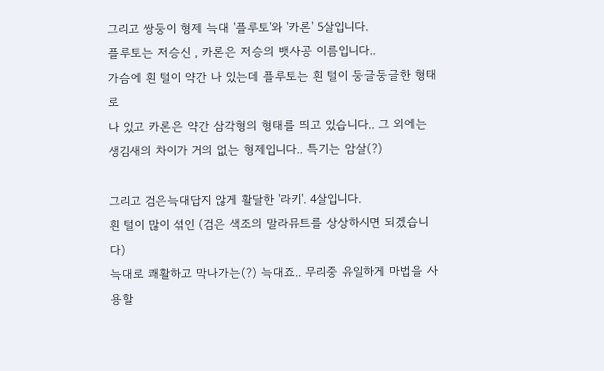그리고 쌍둥이 형제 늑대 '플루토'와 '카론' 5살입니다.
플루토는 저승신 , 카론은 저승의 뱃사공 이름입니다..
가슴에 흰 털이 약간 나 있는데 플루토는 흰 털이 둥글둥글한 형태로
나 있고 카론은 약간 삼각형의 형태를 띄고 있습니다.. 그 외에는
생김새의 차이가 거의 없는 형제입니다.. 특기는 암살(?)

그리고 검은늑대답지 않게 활달한 '라키'. 4살입니다.
흰 털이 많이 섞인 (검은 색조의 말라뮤트를 상상하시면 되겠습니다)
늑대로 쾌활하고 막나가는(?) 늑대죠.. 무리중 유일하게 마법을 사용할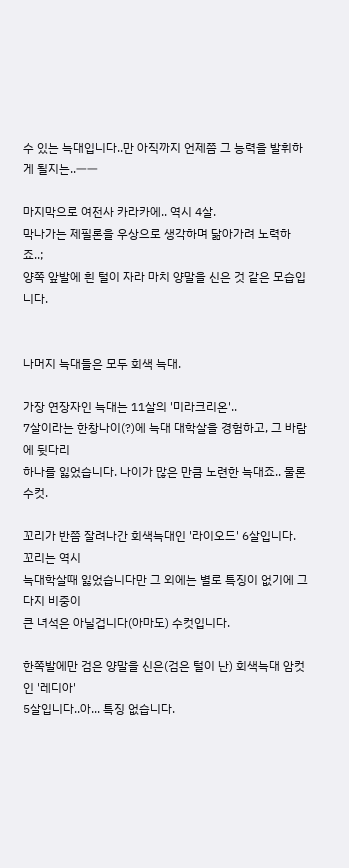수 있는 늑대입니다..만 아직까지 언제쯤 그 능력을 발휘하게 될지는..ㅡㅡ

마지막으로 여전사 카라카에.. 역시 4살.
막나가는 제필론을 우상으로 생각하며 닮아가려 노력하죠..;
양쪽 앞발에 흰 털이 자라 마치 양말을 신은 것 같은 모습입니다.


나머지 늑대들은 모두 회색 늑대.

가장 연장자인 늑대는 11살의 '미라크리온'..
7살이라는 한창나이(?)에 늑대 대학살을 경험하고, 그 바람에 뒷다리
하나를 잃었습니다. 나이가 많은 만큼 노련한 늑대죠.. 물론 수컷.

꼬리가 반쯤 잘려나간 회색늑대인 '라이오드' 6살입니다. 꼬리는 역시
늑대학살때 잃었습니다만 그 외에는 별로 특징이 없기에 그다지 비중이
큰 녀석은 아닐겁니다(아마도) 수컷입니다.

한쪽발에만 검은 양말을 신은(검은 털이 난) 회색늑대 암컷인 '레디아'
5살입니다..아... 특징 없습니다.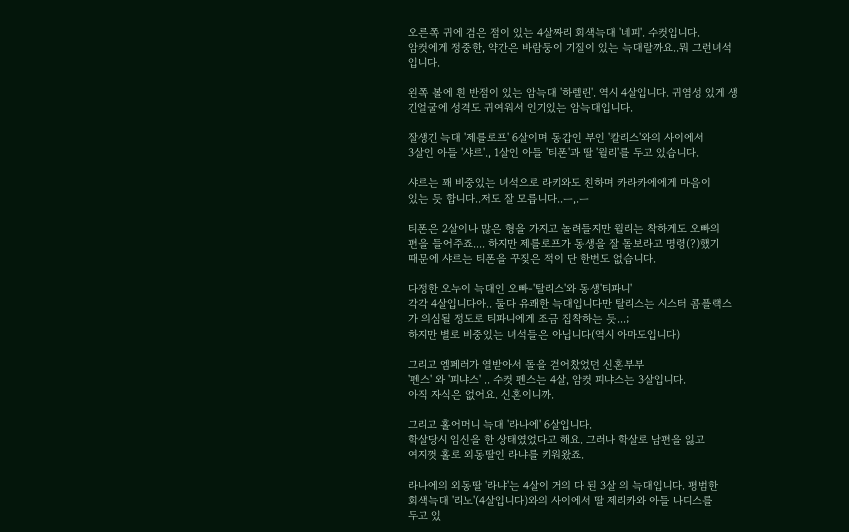오른쪽 귀에 검은 점이 있는 4살짜리 회색늑대 '네피'. 수컷입니다.
암컷에게 정중한, 약간은 바람둥이 기질이 있는 늑대랄까요..뭐 그런녀석
입니다.

왼쪽 볼에 흰 반점이 있는 암늑대 '하렐린'. 역시 4살입니다. 귀염성 있게 생
긴얼굴에 성격도 귀여워서 인기있는 암늑대입니다.

잘생긴 늑대 '제를로프' 6살이며 동갑인 부인 '칼리스'와의 사이에서
3살인 아들 '샤르'., 1살인 아들 '티폰'과 딸 '윌리'를 두고 있습니다.

샤르는 꽤 비중있는 녀석으로 라키와도 친하며 카라카에에게 마음이
있는 듯 합니다..저도 잘 모릅니다..ㅡ,.ㅡ

티폰은 2살이나 많은 형을 가지고 놀려들지만 윌리는 착하게도 오빠의
편을 들어주죠.... 하지만 제를로프가 동생을 잘 돌보라고 명령(?)했기
때문에 샤르는 티폰을 꾸짖은 적이 단 한번도 없습니다.

다정한 오누이 늑대인 오빠-'탈리스'와 동생'티파니'
각각 4살입니다아.. 둘다 유쾌한 늑대입니다만 탈리스는 시스터 콤플랙스
가 의심될 정도로 티파니에게 조금 집착하는 듯...;
하지만 별로 비중있는 녀석들은 아닙니다(역시 아마도입니다)

그리고 엠페러가 열받아서 돌을 걷어찼었던 신혼부부
'펜스' 와 '피냐스' .. 수컷 펜스는 4살, 암컷 피냐스는 3살입니다.
아직 자식은 없어요. 신혼이니까.

그리고 홀어머니 늑대 '라나에' 6살입니다.
학살당시 임신을 한 상태였었다고 해요. 그러나 학살로 남편을 잃고
여지껏 홀로 외동딸인 라냐를 키워왔죠.

라나에의 외동딸 '라냐'는 4살이 거의 다 된 3살 의 늑대입니다. 평범한
회색늑대 '리노'(4살입니다)와의 사이에서 딸 제리카와 아들 나디스를
두고 있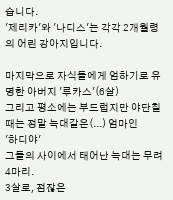습니다.
'제리카'와 '나디스'는 각각 2개월령의 어린 강아지입니다.

마지막으로 자식들에게 엄하기로 유명한 아버지 '루카스'(6살)
그리고 평소에는 부드럽지만 야단칠때는 정말 늑대같은(...) 엄마인
'하디야'
그들의 사이에서 태어난 늑대는 무려 4마리.
3살로, 점잖은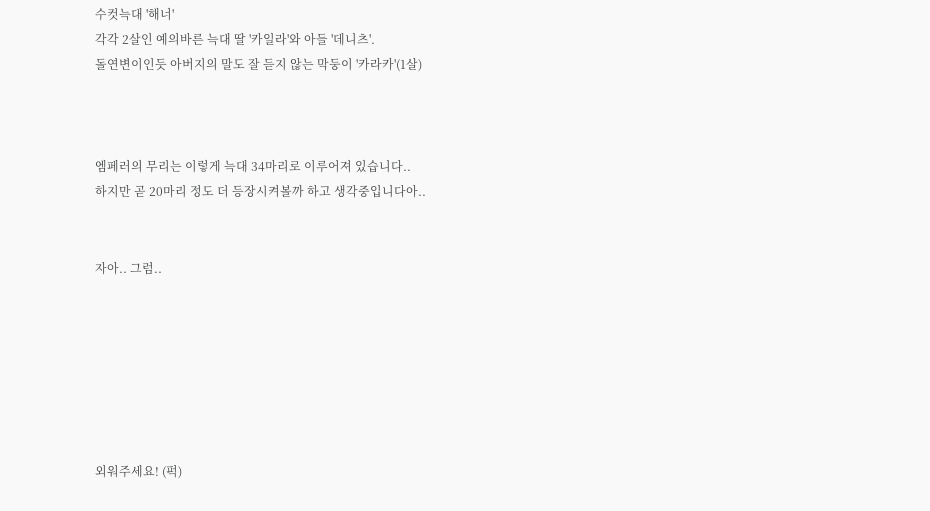수컷늑대 '해너'
각각 2살인 예의바른 늑대 딸 '카일라'와 아들 '데니츠'.
돌연변이인듯 아버지의 말도 잘 듣지 않는 막둥이 '카라카'(1살)



엠페러의 무리는 이렇게 늑대 34마리로 이루어져 있습니다..
하지만 곧 20마리 정도 더 등장시켜볼까 하고 생각중입니다아..


자아.. 그럼..







외워주세요! (퍽)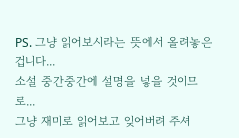PS. 그냥 읽어보시라는 뜻에서 올려놓은 겁니다...
소설 중간중간에 설명을 넣을 것이므로...
그냥 재미로 읽어보고 잊어버려 주셔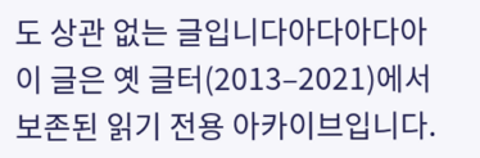도 상관 없는 글입니다아다아다아
이 글은 옛 글터(2013–2021)에서 보존된 읽기 전용 아카이브입니다.